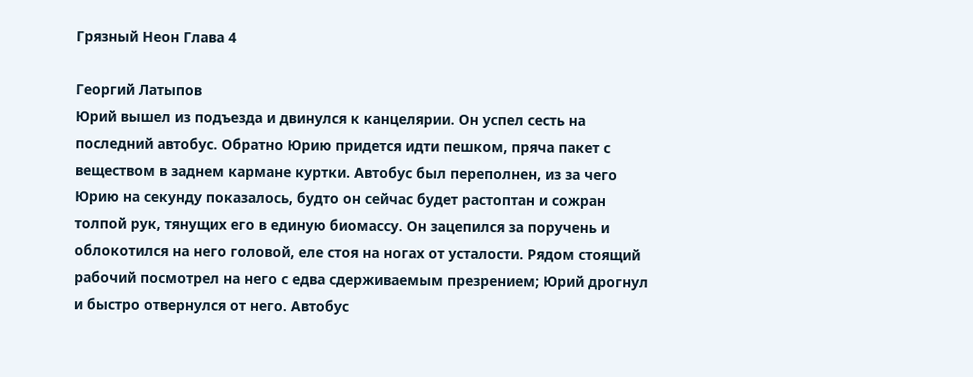Грязный Неон Глава 4

Георгий Латыпов
Юрий вышел из подъезда и двинулся к канцелярии. Он успел сесть на последний автобус. Обратно Юрию придется идти пешком, пряча пакет с веществом в заднем кармане куртки. Автобус был переполнен, из за чего Юрию на секунду показалось, будто он сейчас будет растоптан и сожран толпой рук, тянущих его в единую биомассу. Он зацепился за поручень и облокотился на него головой, еле стоя на ногах от усталости. Рядом стоящий рабочий посмотрел на него с едва сдерживаемым презрением; Юрий дрогнул и быстро отвернулся от него. Автобус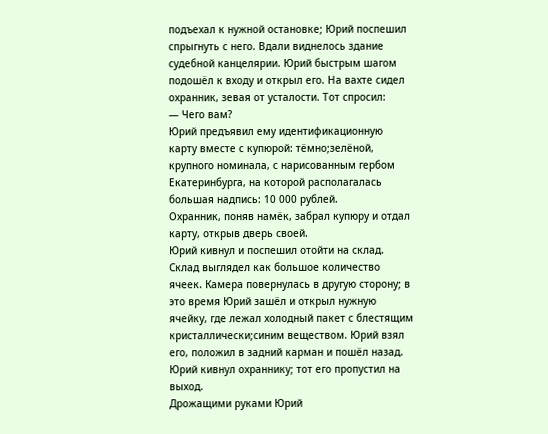подъехал к нужной остановке; Юрий поспешил спрыгнуть с него. Вдали виднелось здание судебной канцелярии. Юрий быстрым шагом подошёл к входу и открыл его. На вахте сидел охранник, зевая от усталости. Тот спросил:
— Чего вам?
Юрий предъявил ему идентификационную карту вместе с купюрой: тёмно;зелёной, крупного номинала, с нарисованным гербом Екатеринбурга, на которой располагалась большая надпись: 10 000 рублей.
Охранник, поняв намёк, забрал купюру и отдал карту, открыв дверь своей.
Юрий кивнул и поспешил отойти на склад. Склад выглядел как большое количество ячеек. Камера повернулась в другую сторону; в это время Юрий зашёл и открыл нужную ячейку, где лежал холодный пакет с блестящим кристаллически;синим веществом. Юрий взял его, положил в задний карман и пошёл назад.
Юрий кивнул охраннику; тот его пропустил на выход.
Дрожащими руками Юрий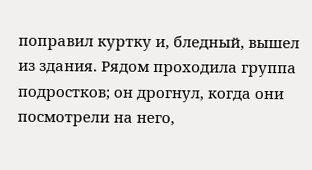поправил куртку и, бледный, вышел из здания. Рядом проходила группа подростков; он дрогнул, когда они посмотрели на него,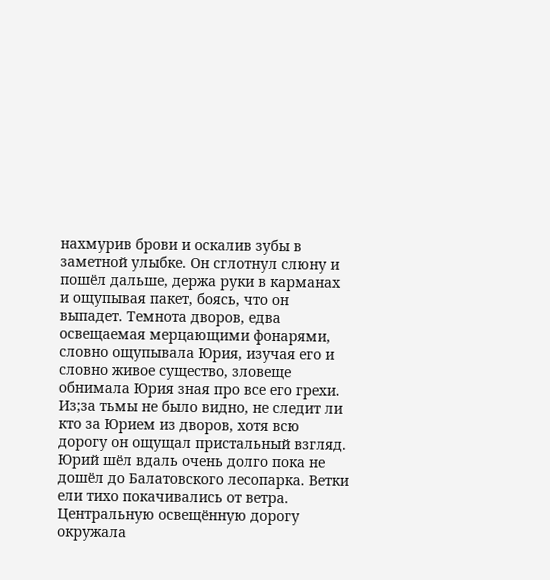нахмурив брови и оскалив зубы в заметной улыбке. Он сглотнул слюну и пошёл дальше, держа руки в карманах и ощупывая пакет, боясь, что он выпадет. Темнота дворов, едва освещаемая мерцающими фонарями, словно ощупывала Юрия, изучая его и словно живое существо, зловеще обнимала Юрия зная про все его грехи. Из;за тьмы не было видно, не следит ли кто за Юрием из дворов, хотя всю дорогу он ощущал пристальный взгляд. Юрий шёл вдаль очень долго пока не дошёл до Балатовского лесопарка. Ветки ели тихо покачивались от ветра. Центральную освещённую дорогу окружала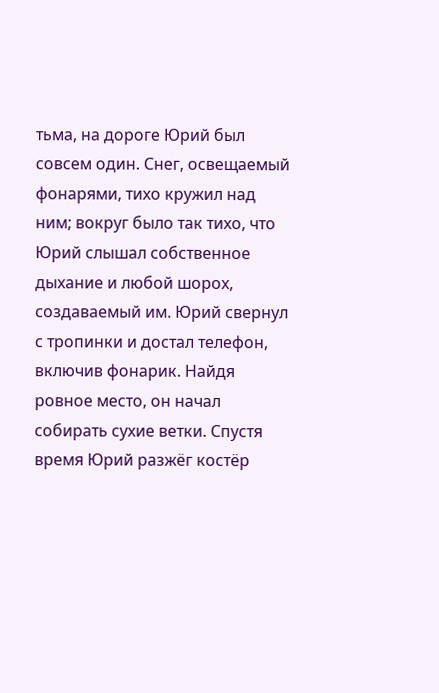тьма, на дороге Юрий был совсем один. Снег, освещаемый фонарями, тихо кружил над ним; вокруг было так тихо, что Юрий слышал собственное дыхание и любой шорох, создаваемый им. Юрий свернул с тропинки и достал телефон, включив фонарик. Найдя ровное место, он начал собирать сухие ветки. Спустя время Юрий разжёг костёр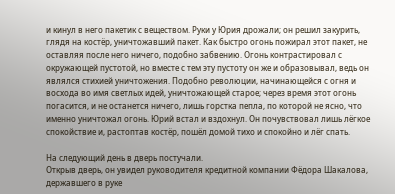и кинул в него пакетик с веществом. Руки у Юрия дрожали; он решил закурить, глядя на костёр, уничтожавший пакет. Как быстро огонь пожирал этот пакет, не оставляя после него ничего, подобно забвению. Огонь контрастировал с окружающей пустотой, но вместе с тем эту пустоту он же и образовывал, ведь он являлся стихией уничтожения. Подобно революции, начинающейся с огня и восхода во имя светлых идей, уничтожающей старое; через время этот огонь погасится, и не останется ничего, лишь горстка пепла, по которой не ясно, что именно уничтожал огонь. Юрий встал и вздохнул. Он почувствовал лишь лёгкое спокойствие и, растоптав костёр, пошёл домой тихо и спокойно и лёг спать.

На следующий день в дверь постучали.
Открыв дверь, он увидел руководителя кредитной компании Фёдора Шакалова, державшего в руке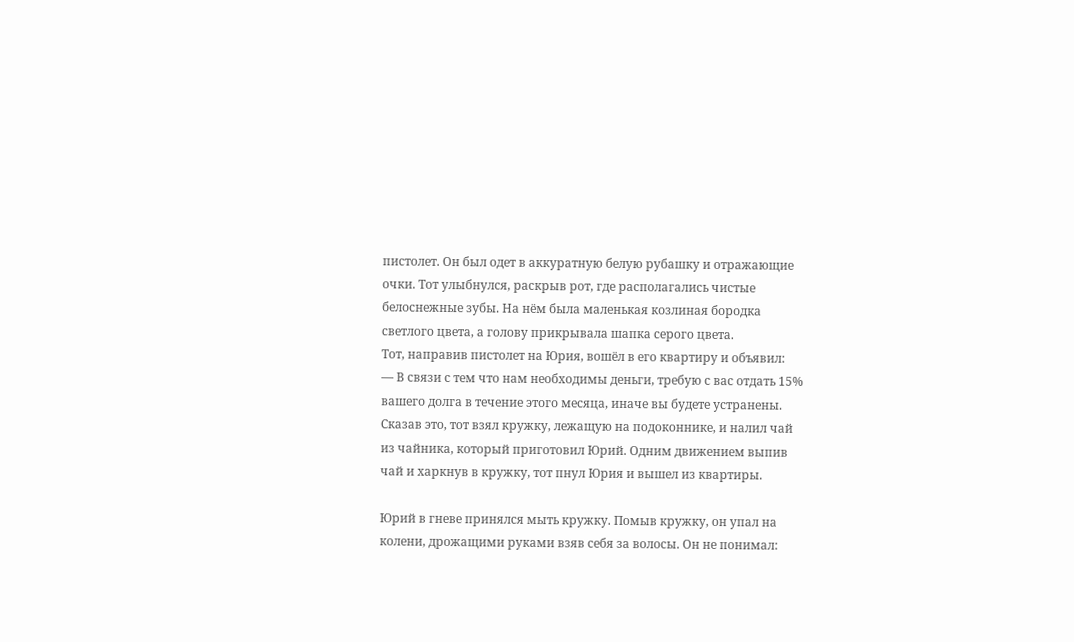пистолет. Он был одет в аккуратную белую рубашку и отражающие очки. Тот улыбнулся, раскрыв рот, где располагались чистые белоснежные зубы. На нём была маленькая козлиная бородка светлого цвета, а голову прикрывала шапка серого цвета.
Тот, направив пистолет на Юрия, вошёл в его квартиру и объявил:
— В связи с тем что нам необходимы деньги, требую с вас отдать 15% вашего долга в течение этого месяца, иначе вы будете устранены.
Сказав это, тот взял кружку, лежащую на подоконнике, и налил чай из чайника, который приготовил Юрий. Одним движением выпив чай и харкнув в кружку, тот пнул Юрия и вышел из квартиры.

Юрий в гневе принялся мыть кружку. Помыв кружку, он упал на колени, дрожащими руками взяв себя за волосы. Он не понимал: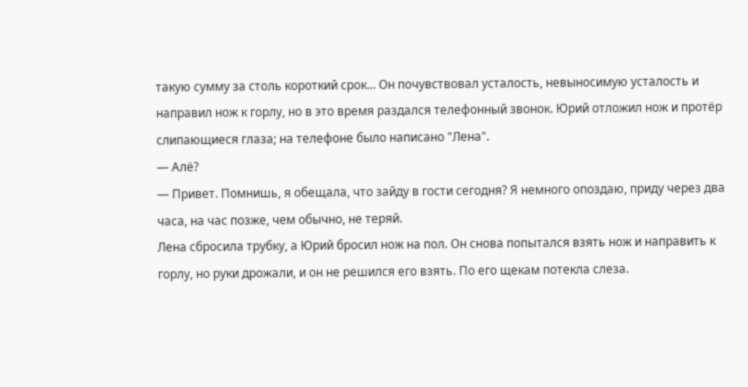такую сумму за столь короткий срок... Он почувствовал усталость, невыносимую усталость и направил нож к горлу, но в это время раздался телефонный звонок. Юрий отложил нож и протёр слипающиеся глаза; на телефоне было написано "Лена".
— Алё?
— Привет. Помнишь, я обещала, что зайду в гости сегодня? Я немного опоздаю, приду через два часа, на час позже, чем обычно, не теряй.
Лена сбросила трубку, а Юрий бросил нож на пол. Он снова попытался взять нож и направить к горлу, но руки дрожали, и он не решился его взять. По его щекам потекла слеза.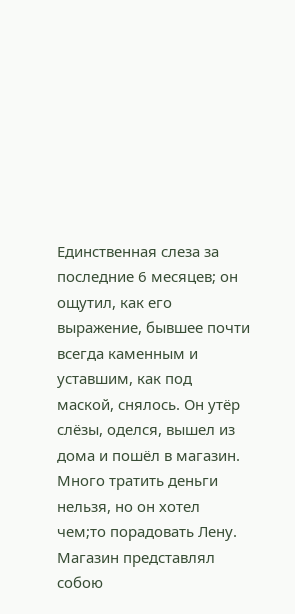Единственная слеза за последние 6 месяцев; он ощутил, как его выражение, бывшее почти всегда каменным и уставшим, как под маской, снялось. Он утёр слёзы, оделся, вышел из дома и пошёл в магазин. Много тратить деньги нельзя, но он хотел чем;то порадовать Лену. Магазин представлял собою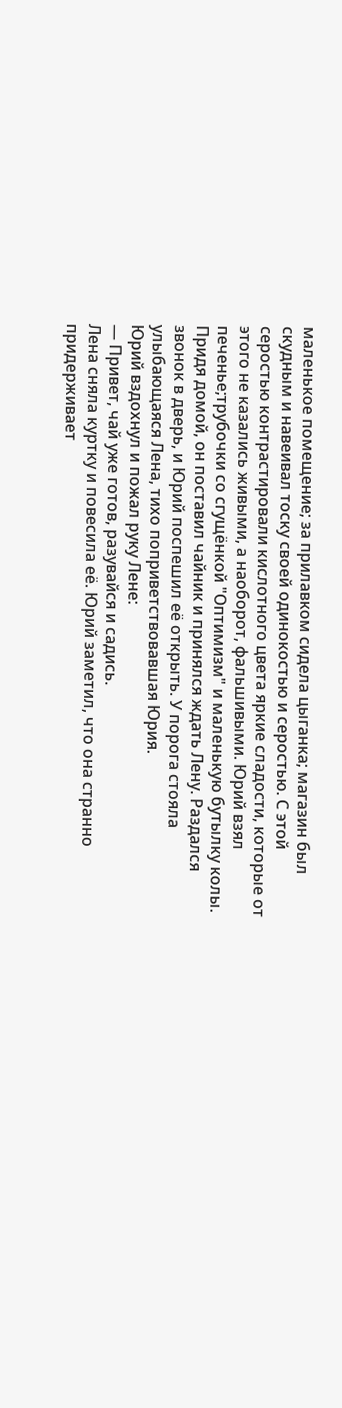маленькое помещение; за прилавком сидела цыганка; магазин был скудным и навеивал тоску своей одинокостью и серостью. С этой серостью контрастировали кислотного цвета яркие сладости, которые от этого не казались живыми, а наоборот, фальшивыми. Юрий взял печенье;трубочки со сгущёнкой "Оптимизм" и маленькую бутылку колы.
Придя домой, он поставил чайник и принялся ждать Лену. Раздался звонок в дверь, и Юрий поспешил её открыть. У порога стояла улыбающаяся Лена, тихо поприветствовавшая Юрия.
Юрий вздохнул и пожал руку Лене:
— Привет, чай уже готов, разувайся и садись.
Лена сняла куртку и повесила её. Юрий заметил, что она странно придерживает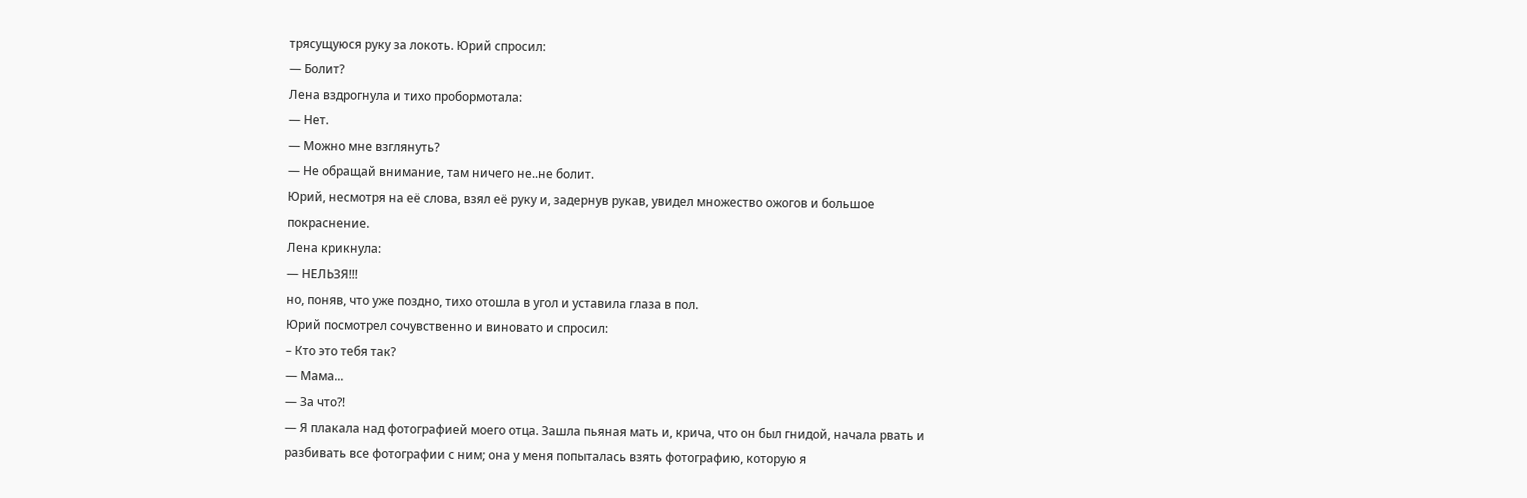трясущуюся руку за локоть. Юрий спросил:
— Болит?
Лена вздрогнула и тихо пробормотала:
— Нет.
— Можно мне взглянуть?
— Не обращай внимание, там ничего не..не болит.
Юрий, несмотря на её слова, взял её руку и, задернув рукав, увидел множество ожогов и большое покраснение.
Лена крикнула:
— НЕЛЬЗЯ!!!
но, поняв, что уже поздно, тихо отошла в угол и уставила глаза в пол.
Юрий посмотрел сочувственно и виновато и спросил:
– Кто это тебя так?
— Мама...
— За что?!
— Я плакала над фотографией моего отца. Зашла пьяная мать и, крича, что он был гнидой, начала рвать и разбивать все фотографии с ним; она у меня попыталась взять фотографию, которую я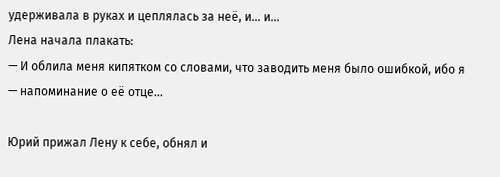удерживала в руках и цеплялась за неё, и... и...
Лена начала плакать:
— И облила меня кипятком со словами, что заводить меня было ошибкой, ибо я — напоминание о её отце...

Юрий прижал Лену к себе, обнял и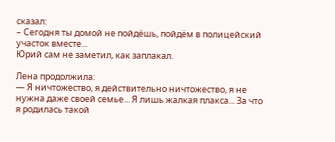сказал:
– Сегодня ты домой не пойдёшь, пойдём в полицейский участок вместе...
Юрий сам не заметил, как заплакал.

Лена продолжила:
— Я ничтожество, я действительно ничтожество, я не нужна даже своей семье... Я лишь жалкая плакса... За что я родилась такой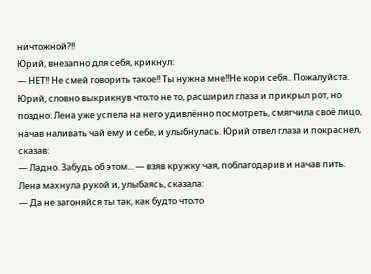ничтожной?!!
Юрий, внезапно для себя, крикнул:
— НЕТ!! Не смей говорить такое!! Ты нужна мне!!Не кори себя.. Пожалуйста.
Юрий, словно выкрикнув что;то не то, расширил глаза и прикрыл рот, но поздно: Лена уже успела на него удивлённо посмотреть, смягчила своё лицо, начав наливать чай ему и себе, и улыбнулась. Юрий отвел глаза и покраснел, сказав:
— Ладно. Забудь об этом... — взяв кружку чая, поблагодарив и начав пить.
Лена махнула рукой и, улыбаясь, сказала:
— Да не загоняйся ты так, как будто что;то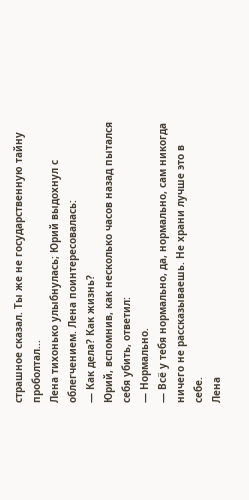страшное сказал. Ты же не государственную тайну проболтал...
Лена тихонько улыбнулась; Юрий выдохнул с облегчением. Лена поинтересовалась:
— Как дела? Как жизнь?
Юрий, вспомнив, как несколько часов назад пытался себя убить, ответил:
— Нормально.
— Всё у тебя нормально, да, нормально, сам никогда ничего не рассказываешь. Не храни лучше это в себе.
Лена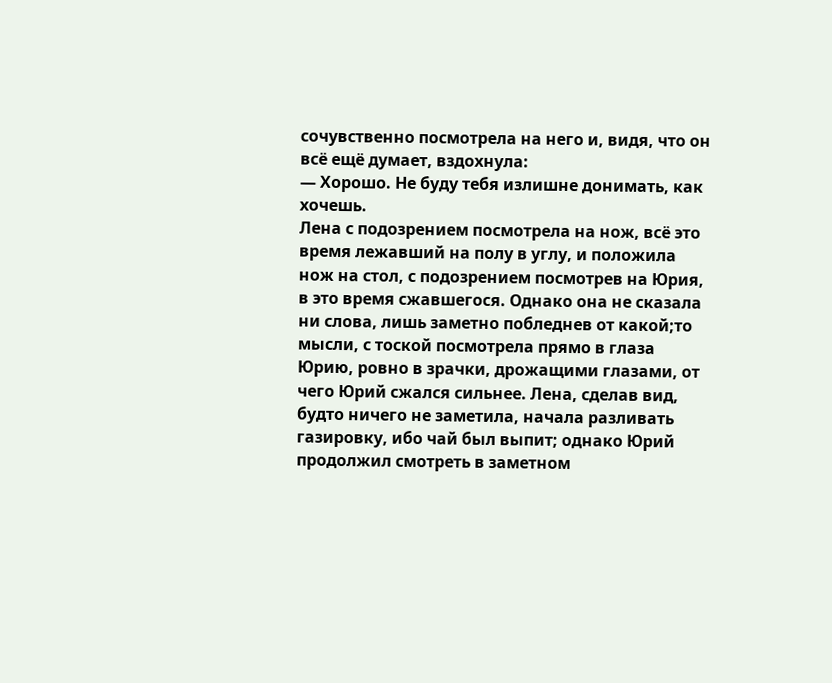сочувственно посмотрела на него и, видя, что он всё ещё думает, вздохнула:
— Хорошо. Не буду тебя излишне донимать, как хочешь.
Лена с подозрением посмотрела на нож, всё это время лежавший на полу в углу, и положила нож на стол, с подозрением посмотрев на Юрия, в это время сжавшегося. Однако она не сказала ни слова, лишь заметно побледнев от какой;то мысли, с тоской посмотрела прямо в глаза Юрию, ровно в зрачки, дрожащими глазами, от чего Юрий сжался сильнее. Лена, сделав вид, будто ничего не заметила, начала разливать газировку, ибо чай был выпит; однако Юрий продолжил смотреть в заметном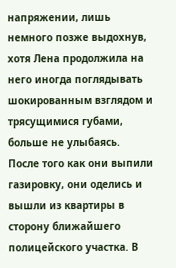напряжении, лишь немного позже выдохнув, хотя Лена продолжила на него иногда поглядывать шокированным взглядом и трясущимися губами, больше не улыбаясь.
После того как они выпили газировку, они оделись и вышли из квартиры в сторону ближайшего полицейского участка. В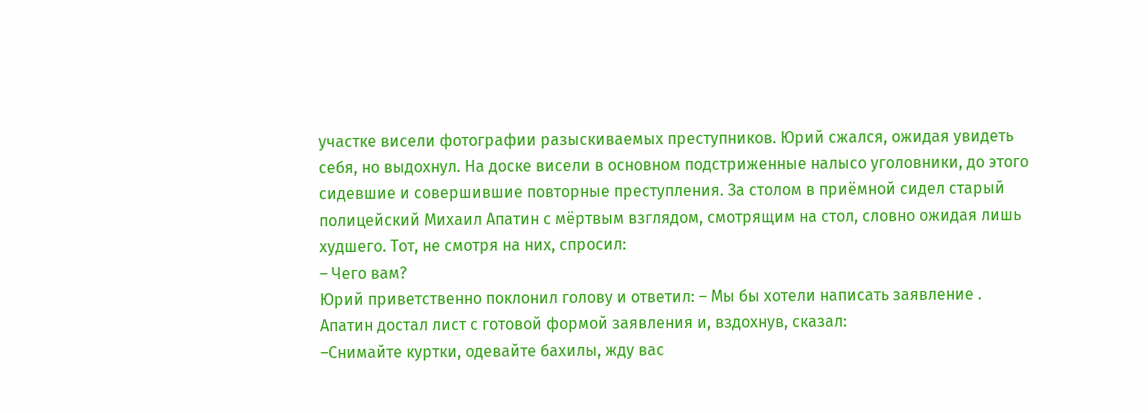участке висели фотографии разыскиваемых преступников. Юрий сжался, ожидая увидеть себя, но выдохнул. На доске висели в основном подстриженные налысо уголовники, до этого сидевшие и совершившие повторные преступления. За столом в приёмной сидел старый полицейский Михаил Апатин с мёртвым взглядом, смотрящим на стол, словно ожидая лишь худшего. Тот, не смотря на них, спросил:
– Чего вам?
Юрий приветственно поклонил голову и ответил: – Мы бы хотели написать заявление .
Апатин достал лист с готовой формой заявления и, вздохнув, сказал:
–Снимайте куртки, одевайте бахилы, жду вас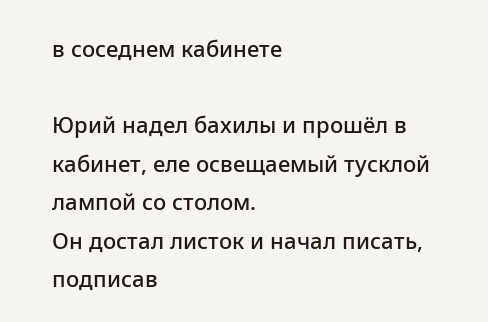в соседнем кабинете

Юрий надел бахилы и прошёл в кабинет, еле освещаемый тусклой лампой со столом.
Он достал листок и начал писать, подписав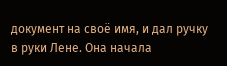документ на своё имя, и дал ручку в руки Лене. Она начала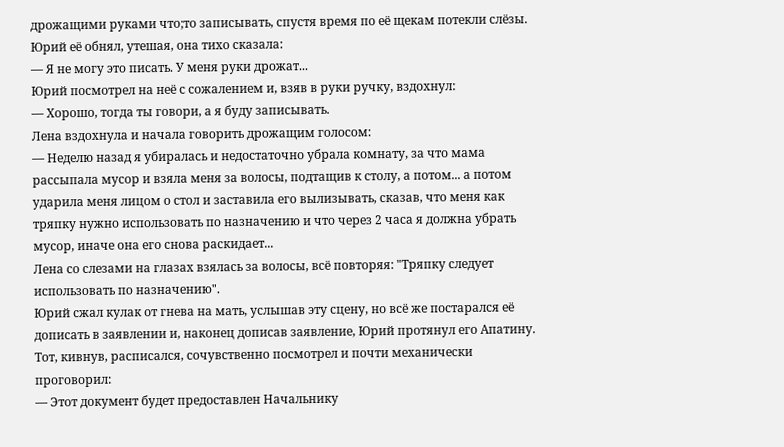дрожащими руками что;то записывать, спустя время по её щекам потекли слёзы. Юрий её обнял, утешая, она тихо сказала:
— Я не могу это писать. У меня руки дрожат...
Юрий посмотрел на неё с сожалением и, взяв в руки ручку, вздохнул:
— Хорошо, тогда ты говори, а я буду записывать.
Лена вздохнула и начала говорить дрожащим голосом:
— Неделю назад я убиралась и недостаточно убрала комнату, за что мама рассыпала мусор и взяла меня за волосы, подтащив к столу, а потом... а потом ударила меня лицом о стол и заставила его вылизывать, сказав, что меня как тряпку нужно использовать по назначению и что через 2 часа я должна убрать мусор, иначе она его снова раскидает...
Лена со слезами на глазах взялась за волосы, всё повторяя: "Тряпку следует использовать по назначению".
Юрий сжал кулак от гнева на мать, услышав эту сцену, но всё же постарался её дописать в заявлении и, наконец дописав заявление, Юрий протянул его Апатину. Тот, кивнув, расписался, сочувственно посмотрел и почти механически проговорил:
— Этот документ будет предоставлен Начальнику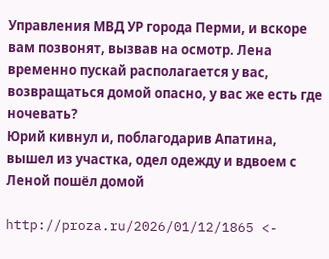Управления МВД УР города Перми, и вскоре вам позвонят, вызвав на осмотр. Лена временно пускай располагается у вас, возвращаться домой опасно, у вас же есть где ночевать?
Юрий кивнул и, поблагодарив Апатина, вышел из участка, одел одежду и вдвоем с Леной пошёл домой

http://proza.ru/2026/01/12/1865 <-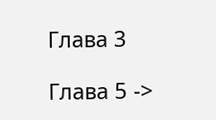Глава 3

Глава 5 ->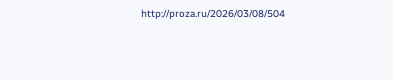http://proza.ru/2026/03/08/504